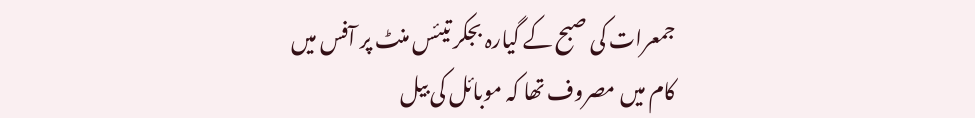جمعرات کی صبح کے گیارہ بجکر تیئس منٹ پر آفس میں کام میں مصروف تھا کہ موبائل کی بیل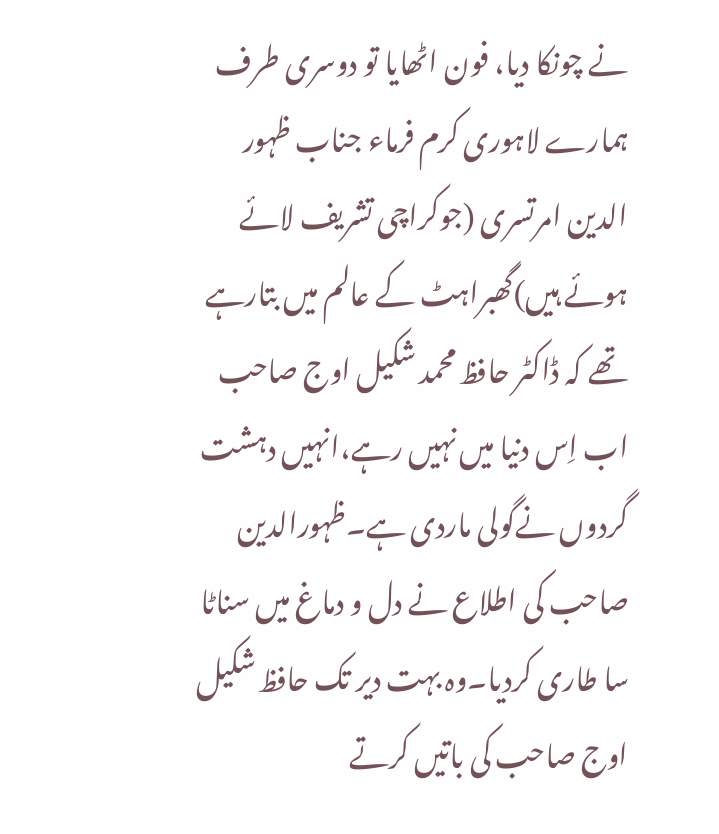نے چونکا دیا، فون اٹھایا تو دوسری طرف ہمارے لاہوری کرم فرماء جناب ظہور الدین امرتسری (جوکراچی تشریف لائے ہوئے ہیں)گھبراہٹ کے عالم میں بتارہے تھے کہ ڈاکٹر حافظ محمد شکیل اوج صاحب اب اِس دنیا میں نہیں رہے،انہیں دہشت گردوں نےگولی ماردی ہے۔ظہورالدین صاحب کی اطلاع نے دل و دماغ میں سناٹا سا طاری کردیا۔وہ بہت دیر تک حافظ شکیل اوج صاحب کی باتیں کرتے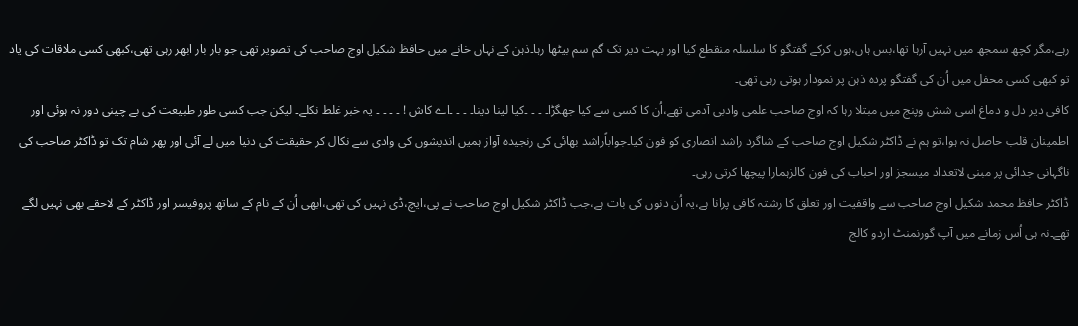رہے،مگر کچھ سمجھ میں نہیں آرہا تھا،بس ہاں،ہوں کرکے گفتگو کا سلسلہ منقطع کیا اور بہت دیر تک گم سم بیٹھا رہا۔ذہن کے نہاں خانے میں حافظ شکیل اوج صاحب کی تصویر تھی جو بار بار ابھر رہی تھی،کبھی کسی ملاقات کی یاد تو کبھی کسی محفل میں اُن کی گفتگو پردہ ذہن پر نمودار ہوتی رہی تھی۔
کافی دیر دل و دماغ اسی شش وپنج میں مبتلا رہا کہ اوج صاحب علمی وادبی آدمی تھے،اُن کا کسی سے کیا جھگڑا۔ ۔ ۔ ۔کیا لینا دینا۔ ۔ ۔ ۔اے کاش ! ۔ ۔ ۔ ۔ یہ خبر غلط نکلے۔ لیکن جب کسی طور طبیعت کی بے چینی دور نہ ہوئی اور اطمینان قلب حاصل نہ ہوا،تو ہم نے ڈاکٹر شکیل اوج صاحب کے شاگرد راشد انصاری کو فون کیا۔جواباًراشد بھائی کی رنجیدہ آواز ہمیں اندیشوں کی وادی سے نکال کر حقیقت کی دنیا میں لے آئی اور پھر شام تک تو ڈاکٹر صاحب کی ناگہانی جدائی پر مبنی لاتعداد میسجز اور احباب کی فون کالزہمارا پیچھا کرتی رہی۔
ڈاکٹر حافظ محمد شکیل اوج صاحب سے واقفیت اور تعلق کا رشتہ کافی پرانا ہے،یہ اُن دنوں کی بات ہے،جب ڈاکٹر شکیل اوج صاحب نے پی،ایچ،ڈی نہیں کی تھی،ابھی اُن کے نام کے ساتھ پروفیسر اور ڈاکٹر کے لاحقے بھی نہیں لگے تھے۔نہ ہی اُس زمانے میں آپ گورنمنٹ اردو کالج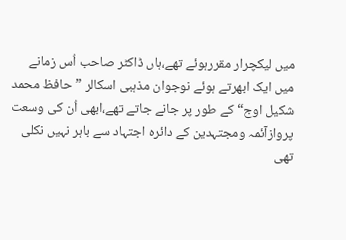میں لیکچرار مقررہوئے تھے،ہاں ڈاکٹر صاحب اُس زمانے میں ایک ابھرتے ہوئے نوجوان مذہبی اسکالر ”حافظ محمد شکیل اوج“کے طور پر جانے جاتے تھے،ابھی اُن کی وسعت پروازآئمہ ومجتہدین کے دائرہ اجتہاد سے باہر نہیں نکلی تھی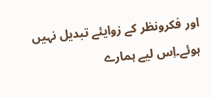اور فکرونظر کے زوایئے تبدیل نہیں ہوئے۔اِس لیے ہمارے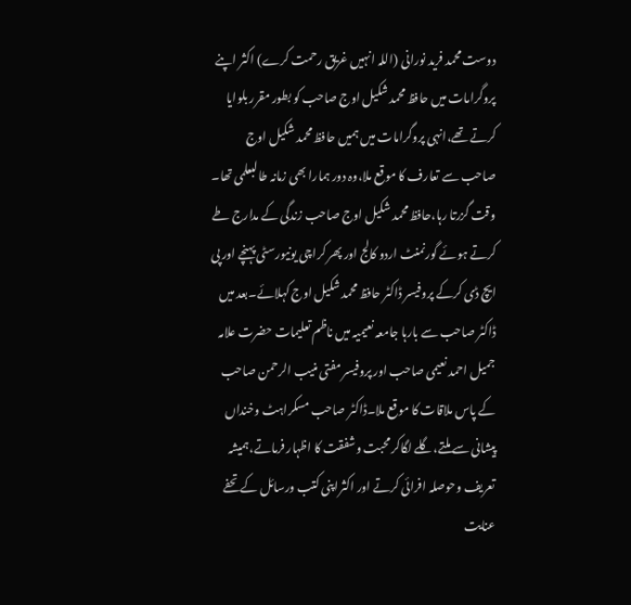دوست محمد فرید نورانی (اللہ انہیں غریق رحمت کرے) اکثر اپنے پروگرامات میں حافظ محمد شکیل اوج صاحب کو بطور مقرر بلوایا کرتے تھے،انہی پروگرامات میں ہمیں حافظ محمد شکیل اوج صاحب سے تعارف کا موقع ملا،وہ دور ہمارا بھی زمانہ طالبعلمی تھا۔
وقت گزرتا رہا،حافظ محمد شکیل اوج صاحب زندگی کے مدارج طے کرتے ہوئے گورنمنٹ اردو کالج اور پھر کراچی یونیورسٹی پہنچے اور پی ایچ ڈی کرکے پروفیسر ڈاکٹر حافظ محمد شکیل اوج کہلائے۔بعد میں ڈاکٹر صاحب سے بارہا جامعہ نعیمیہ میں ناظم تعلیمات حضرت علامہ جمیل احمد نعیمی صاحب اور پروفیسر مفتی منیب الرحمن صاحب کے پاس ملاقات کا موقع ملا۔ڈاکٹر صاحب مسکراہٹ وخنداں پیشانی سے ملتے،گلے لگاکر محبت وشفقت کا اظہار فرماتے،ہمیشہ تعریف وحوصلہ افرائی کرتے اور اکثراپنی کتب ورسائل کے تحفے عنایت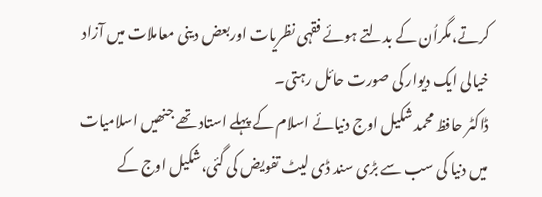کرتے،مگراُن کے بدلتے ہوئے فقہی نظریات اوربعض دینی معاملات میں آزاد خیالی ایک دیوار کی صورت حائل رہتی۔
ڈاکٹر حافظ محمد شکیل اوج دنیائے اسلام کے پہلے استاد تھے جنھیں اسلامیات میں دنیا کی سب سے بڑی سند ڈی لیٹ تفویض کی گئی،شکیل اوج کے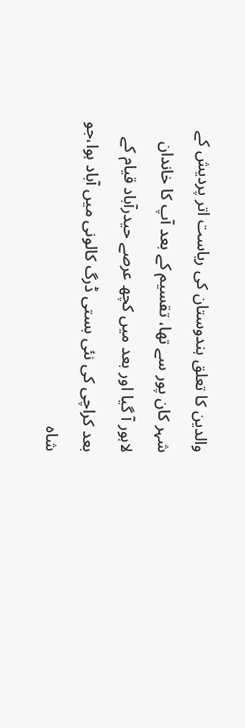والدین کا تعلق ہندوستان کی ریاست اتر پردیش کے شہر کان پور سے تھا، تقسیم کے بعد آپ کا خاندان لاہور آ گیا اور بعد میں کچھ عرصے حیدرآباد قیام کے بعد کراچی کی نئی بستی ڈرگ کالونی میں آباد ہوا،جو شاہ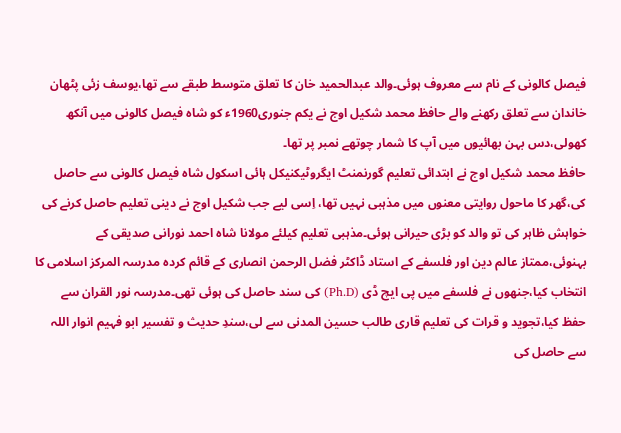فیصل کالونی کے نام سے معروف ہوئی۔والد عبدالحمید خان کا تعلق متوسط طبقے سے تھا،یوسف زئی پٹھان خاندان سے تعلق رکھنے والے حافظ محمد شکیل اوج نے یکم جنوری1960ء کو شاہ فیصل کالونی میں آنکھ کھولی،دس بہن بھائیوں میں آپ کا شمار چوتھے نمبر پر تھا۔
حافظ محمد شکیل اوج نے ابتدائی تعلیم گورنمنٹ ایگروٹیکنیکل ہائی اسکول شاہ فیصل کالونی سے حاصل کی،گھر کا ماحول روایتی معنوں میں مذہبی نہیں تھا، اِسی لیے جب شکیل اوج نے دینی تعلیم حاصل کرنے کی خواہش ظاہر کی تو والد کو بڑی حیرانی ہوئی۔مذہبی تعلیم کیلئے مولانا شاہ احمد نورانی صدیقی کے بہنوئی،ممتاز عالم دین اور فلسفے کے استاد ڈاکٹر فضل الرحمن انصاری کے قائم کردہ مدرسہ المرکز اسلامی کا انتخاب کیا،جنھوں نے فلسفے میں پی ایچ ڈی (Ph.D) کی سند حاصل کی ہوئی تھی۔مدرسہ نور القران سے حفظ کیا،تجوید و قرات کی تعلیم قاری طالب حسین المدنی سے لی،سندِ حدیث و تفسیر ابو فہیم انوار اللہ سے حاصل کی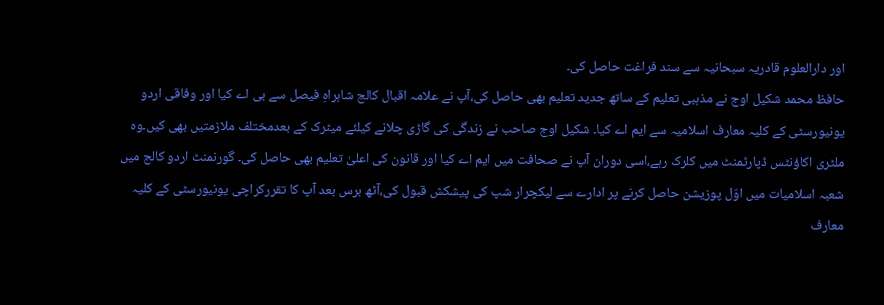اور دارالعلوم قادریہ سبحانیہ سے سند فراغت حاصل کی۔
حافظ محمد شکیل اوج نے مذہبی تعلیم کے ساتھ جدید تعلیم بھی حاصل کی،آپ نے علامہ اقبال کالج شاہراہِ فیصل سے بی اے کیا اور وفاقی اردو یونیورسٹی کے کلیہ معارف اسلامیہ سے ایم اے کیا۔ شکیل اوج صاحب نے زندگی کی گاڑی چلانے کیلئے میٹرک کے بعدمختلف ملازمتیں بھی کیں۔وہ ملٹری اکاؤنٹس ڈپارٹمنٹ میں کلرک رہے،اسی دوران آپ نے صحافت میں ایم اے کیا اور قانون کی اعلیٰ تعلیم بھی حاصل کی۔ گورنمنٹ اردو کالج میں شعبہ اسلامیات میں اوّل پوزیشن حاصل کرنے پر ادارے سے لیکچرار شپ کی پیشکش قبول کی،آٹھ برس بعد آپ کا تقررکراچی یونیورسٹی کے کلیہ معارف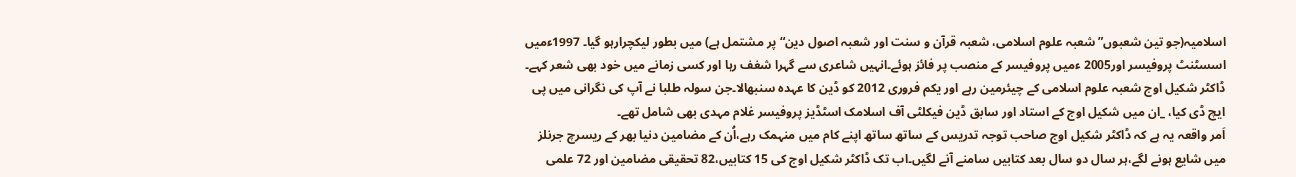اسلامیہ(جو تین شعبوں” شعبہ علوم اسلامی، شعبہ قرآن و سنت اور شعبہ اصول دین“ پر مشتمل ہے) میں بطور لیکچرارہو گیا۔ 1997ءمیں اسسٹنٹ پروفیسر اور2005 ءمیں پروفیسر کے منصب پر فائز ہوئے۔انہیں شاعری سے گہرا شغف رہا اور کسی زمانے میں خود بھی شعر کہے۔ ڈاکٹر شکیل اوج شعبہ علوم اسلامی کے چیئرمین رہے اور یکم فروری 2012 کو ڈین کا عہدہ سنبھالا۔جن سولہ طلبا نے آپ کی نگرانی میں پی ایچ ڈی کیا، _ان میں شکیل اوج کے استاد اور سابق ڈین فیکلٹی آف اسلامک اسٹڈیز پروفیسر غلام مہدی بھی شامل تھے۔
اَمر واقعہ یہ ہے کہ ڈاکٹر شکیل اوج صاحب توجہ تدریس کے ساتھ ساتھ اپنے کام میں منہمک رہے،اُن کے مضامین دنیا بھر کے ریسرچ جرنلز میں شایع ہونے لگے،ہر سال دو سال بعد کتابیں سامنے آنے لگیں۔اب تک ڈاکٹر شکیل اوج کی 15 کتابیں،82 تحقیقی مضامین اور 72 علمی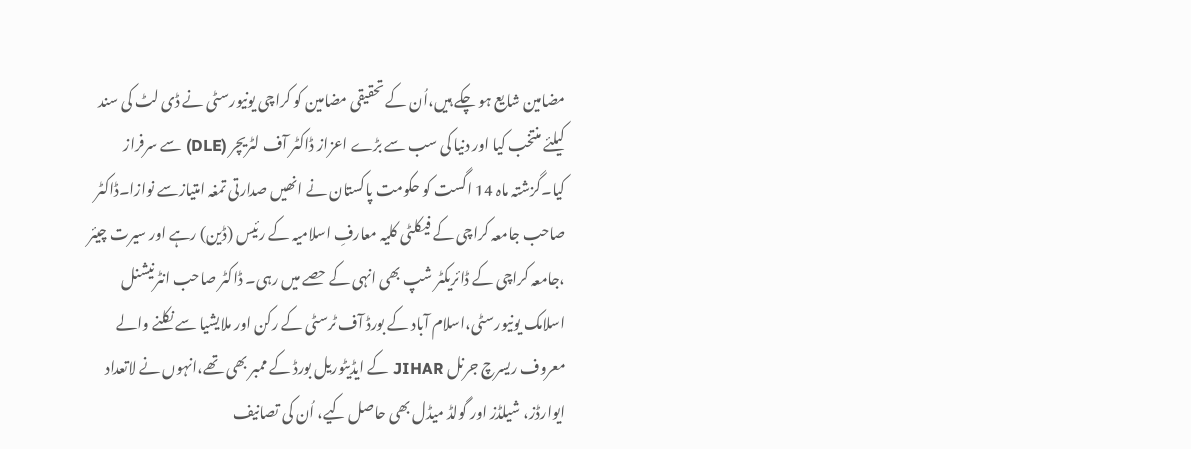مضامین شایع ہو چکے ہیں،اُن کے تحقیقی مضامین کو کراچی یونیورسٹی نے ڈی لٹ کی سند کیلئے منتخب کیا اور دنیا کی سب سے بڑے اعزاز ڈاکٹر آف لٹریچر (DLE) سے سرفراز کیا۔گزشتہ ماہ 14 اگست کو حکومت پاکستان نے انھیں صدارتی تمغہ امتیازسے نوازا۔ڈاکٹر صاحب جامعہ کراچی کے فیکلٹی کلیہ معارفِ اسلامیہ کے رئیس (ڈین) رہے اور سیرت چیئر ،جامعہ کراچی کے ڈائریکٹر شپ بھی انہی کے حصے میں رہی۔ ڈاکٹر صاحب انٹرنیشنل اسلامک یونیورسٹی،اسلام آباد کے بورڈ آف ٹرسٹی کے رکن اور ملایشیا سے نکلنے والے معروف ریسرچ جرنل JIHAR کے ایڈیٹوریل بورڈ کے ممبر بھی تھے،انہوں نے لاتعداد ایوارڈز، شیلڈز اور گولڈ میڈل بھی حاصل کیے، اُن کی تصانیف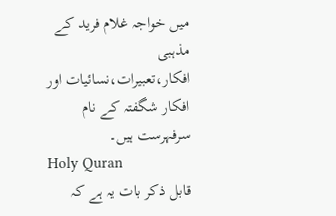میں خواجہ غلام فرید کے مذہبی افکار،تعبیرات،نسائیات اور افکار شگفتہ کے نام سرفہرست ہیں۔
Holy Quran
قابل ذکر بات یہ ہے کہ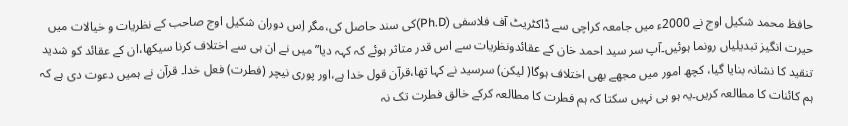حافظ محمد شکیل اوج نے 2000ء میں جامعہ کراچی سے ڈاکٹریٹ آف فلاسفی (Ph.D)کی سند حاصل کی،مگر اِس دوران شکیل اوج صاحب کے نظریات و خیالات میں حیرت انگیز تبدیلیاں رونما ہوئیں۔آپ سر سید احمد خان کے عقائدونظریات سے اس قدر متاثر ہوئے کہ کہہ دیا”میں نے ان ہی سے اختلاف کرنا سیکھا،ان کے عقائد کو شدید تنقید کا نشانہ بنایا گیا، کچھ امور میں مجھے بھی اختلاف ہوگا( لیکن) سرسید نے کہا تھا،قرآن قول خدا ہے،اور پوری نیچر (فطرت) فعل خدا۔ قرآن نے ہمیں دعوت دی ہے کہ ہم کائنات کا مطالعہ کریں۔یہ ہو ہی نہیں سکتا کہ ہم فطرت کا مطالعہ کرکے خالق فطرت تک نہ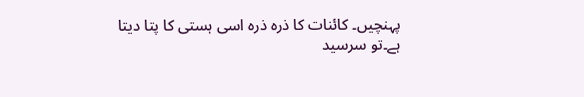پہنچیں۔ کائنات کا ذرہ ذرہ اسی ہستی کا پتا دیتا ہے۔تو سرسید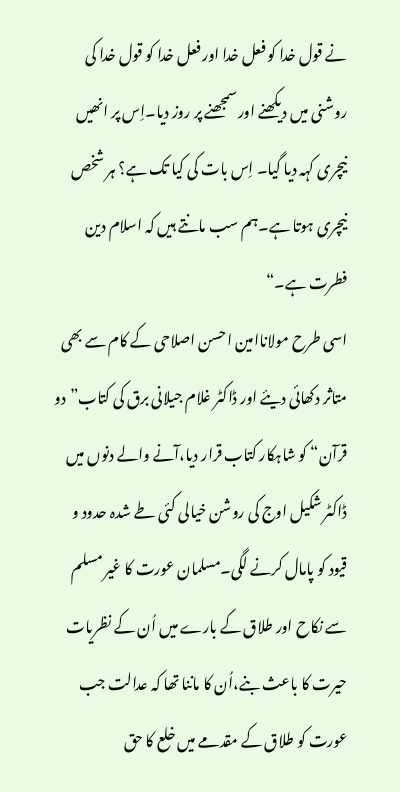نے قول خدا کو فعل خدا اور فعل خدا کو قول خدا کی روشنی میں دیکھنے اور سمجھنے پر روز دیا۔اِس پر انھیں نیچری کہہ دیا گیا۔ اِس بات کی کیا تک ہے؟ ہر شخص نیچری ہوتا ہے۔ہم سب مانتے ہیں کہ اسلام دین فطرت ہے۔“
اسی طرح مولاناامین احسن اصلاحی کے کام سے بھی متاثر دکھائی دیئے اور ڈاکٹر غلام جیلانی برق کی کتاب”دو قرآن“ کو شاہکار کتاب قرار دیا،آنے والے دنوں میں ڈاکٹر شکیل اوج کی روشن خیالی کئی طے شدہ حدود و قیود کو پامال کرنے لگی۔مسلمان عورت کا غیر مسلم سے نکاح اور طلاق کے بارے میں اُن کے نظریات حیرت کا باعث بنے،اُن کا ماننا تھا کہ عدالت جب عورت کو طلاق کے مقدمے میں خلع کا حق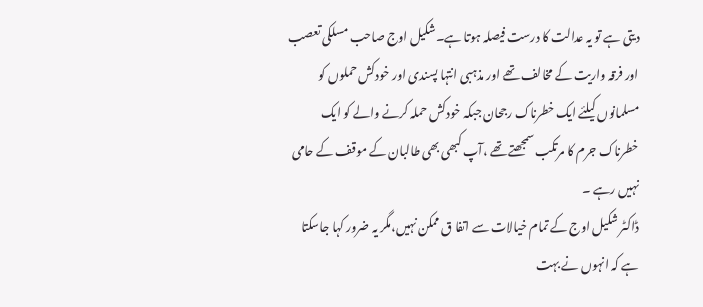دیتی ہے تو یہ عدالت کا درست فیصلہ ہوتا ہے۔شکیل اوج صاحب مسلکی تعصب اور فرقہ واریت کے مخالف تھے اور مذہبی انتہا پسندی اور خودکش حملوں کو مسلمانوں کیلئے ایک خطرناک رجحان جبکہ خودکش حملہ کرنے والے کو ایک خطرناک جرم کا مرتکب سمجھتے تھے ،آپ کبھی بھی طالبان کے موقف کے حامی نہیں رہے ۔
ڈاکٹر شکیل اوج کے تمام خیالات سے اتفا ق ممکن نہیں،مگر یہ ضرور کہا جاسکتا ہے کہ انہوں نے بہت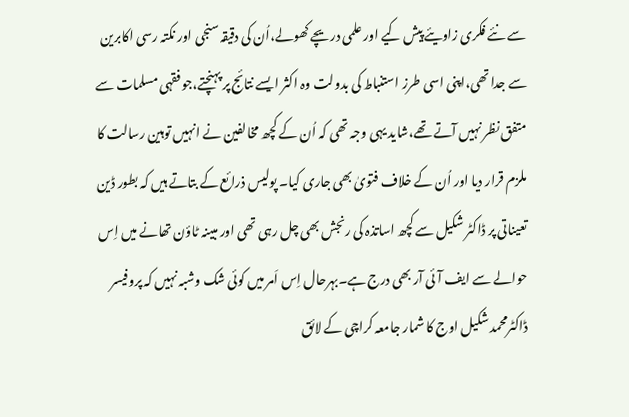سے نئے فکری زاویئے پیش کیے اور علمی دریچے کھولے،اُن کی دقیقہ سنجی اور نکتہ رسی اکابرین سے جدا تھی،اپنی اسی طرز استنباط کی بدولت وہ اکثر ایسے نتائج پر پہنچتے،جو فقہی مسلمات سے متفق نظر نہیں آتے تھے،شاید یہی وجہ تھی کہ اُن کے کچھ مخالفین نے انہیں توہین رسالت کا ملزم قرار دیا اور اُن کے خلاف فتویٰ بھی جاری کیا۔ پولیس ذرائع کے بتاتے ہیں کہ بطور ڈین تعیناتی پر ڈاکٹر شکیل سے کچھ اساتذہ کی رنجش بھی چل رہی تھی اور مبینہ ٹاؤن تھانے میں اِس حوالے سے ایف آئی آر بھی درج ہے۔بہرحال اِس اَمر میں کوئی شک وشبہ نہیں کہ پروفیسر ڈاکٹرمحمد شکیل اوج کا شمار جامعہ کراچی کے لائق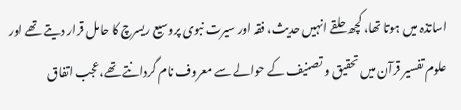اساتذہ میں ہوتا تھا، کچھ حلقے انہیں حدیث، فقہ اور سیرت نبوی پروسیع ریسرچ کا حامل قرار دیتے تھے اور علوم تفسیر قرآن میں تحقیق و تصنیف کے حوالے سے معروف نام گردانتے تھے،عجب اتفاق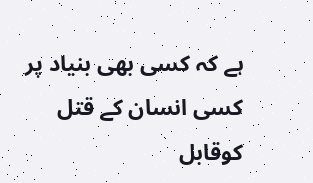ہے کہ کسی بھی بنیاد پر کسی انسان کے قتل کوقابل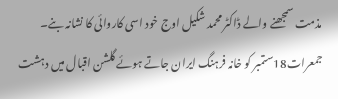مذمت سمجھنے والے ڈاکٹر محمد شکیل اوج خود اسی کاروائی کا نشانہ بنے۔ جمعرات18ستمبر کو خانہ فرہنگ ایران جاتے ہوئے گلشن اقبال میں دہشت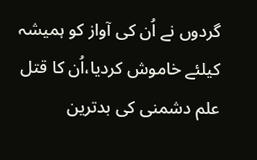گردوں نے اُن کی آواز کو ہمیشہ کیلئے خاموش کردیا،اُن کا قتل علم دشمنی کی بدترین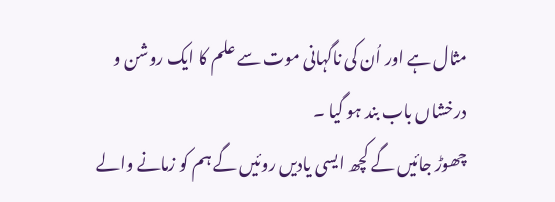مثال ہے اور اُن کی ناگہانی موت سے علم کا ایک روشن و درخشاں باب بند ہو گیا ۔
چھوڑ جائیں گے کچھ ایسی یادیں روئیں گے ہم کو زمانے والے